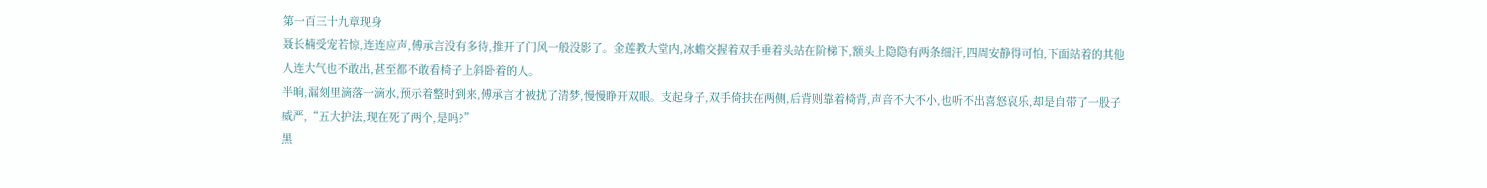第一百三十九章现身
聂长楠受宠若惊,连连应声,傅承言没有多待,推开了门风一般没影了。金莲教大堂内,冰蟾交握着双手垂着头站在阶梯下,额头上隐隐有两条细汗,四周安静得可怕,下面站着的其他人连大气也不敢出,甚至都不敢看椅子上斜卧着的人。
半晌,漏刻里滴落一滴水,预示着整时到来,傅承言才被扰了清梦,慢慢睁开双眼。支起身子,双手倚扶在两侧,后背则靠着椅背,声音不大不小,也听不出喜怒哀乐,却是自带了一股子威严,“五大护法,现在死了两个,是吗?”
黑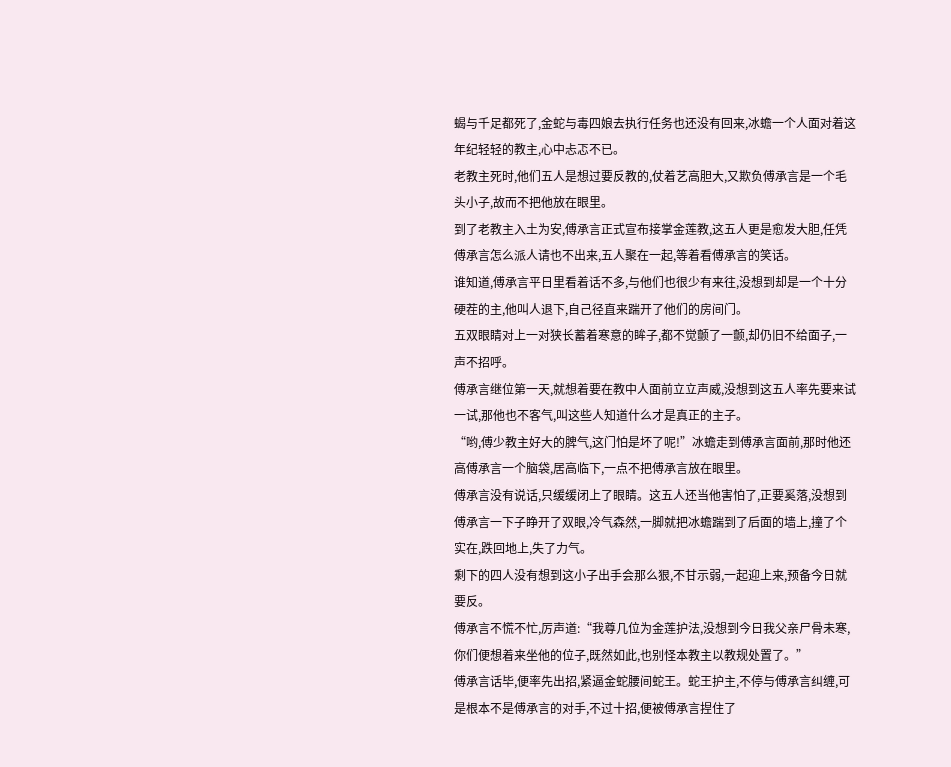蝎与千足都死了,金蛇与毒四娘去执行任务也还没有回来,冰蟾一个人面对着这年纪轻轻的教主,心中忐忑不已。
老教主死时,他们五人是想过要反教的,仗着艺高胆大,又欺负傅承言是一个毛头小子,故而不把他放在眼里。
到了老教主入土为安,傅承言正式宣布接掌金莲教,这五人更是愈发大胆,任凭傅承言怎么派人请也不出来,五人聚在一起,等着看傅承言的笑话。
谁知道,傅承言平日里看着话不多,与他们也很少有来往,没想到却是一个十分硬茬的主,他叫人退下,自己径直来踹开了他们的房间门。
五双眼睛对上一对狭长蓄着寒意的眸子,都不觉颤了一颤,却仍旧不给面子,一声不招呼。
傅承言继位第一天,就想着要在教中人面前立立声威,没想到这五人率先要来试一试,那他也不客气,叫这些人知道什么才是真正的主子。
“哟,傅少教主好大的脾气,这门怕是坏了呢!”冰蟾走到傅承言面前,那时他还高傅承言一个脑袋,居高临下,一点不把傅承言放在眼里。
傅承言没有说话,只缓缓闭上了眼睛。这五人还当他害怕了,正要奚落,没想到傅承言一下子睁开了双眼,冷气森然,一脚就把冰蟾踹到了后面的墙上,撞了个实在,跌回地上,失了力气。
剩下的四人没有想到这小子出手会那么狠,不甘示弱,一起迎上来,预备今日就要反。
傅承言不慌不忙,厉声道:“我尊几位为金莲护法,没想到今日我父亲尸骨未寒,你们便想着来坐他的位子,既然如此,也别怪本教主以教规处置了。”
傅承言话毕,便率先出招,紧逼金蛇腰间蛇王。蛇王护主,不停与傅承言纠缠,可是根本不是傅承言的对手,不过十招,便被傅承言捏住了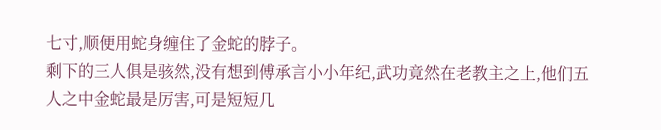七寸,顺便用蛇身缠住了金蛇的脖子。
剩下的三人俱是骇然,没有想到傅承言小小年纪,武功竟然在老教主之上,他们五人之中金蛇最是厉害,可是短短几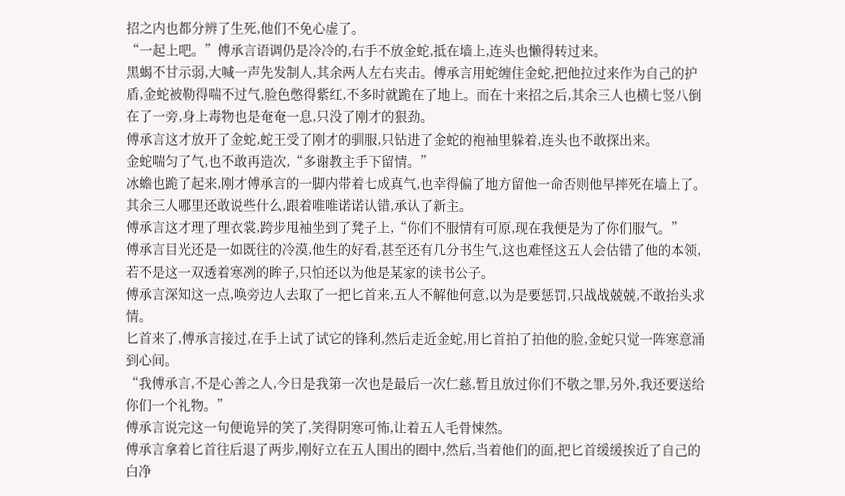招之内也都分辨了生死,他们不免心虚了。
“一起上吧。”傅承言语调仍是冷冷的,右手不放金蛇,抵在墙上,连头也懒得转过来。
黑蝎不甘示弱,大喊一声先发制人,其余两人左右夹击。傅承言用蛇缠住金蛇,把他拉过来作为自己的护盾,金蛇被勒得喘不过气,脸色憋得紫红,不多时就跪在了地上。而在十来招之后,其余三人也横七竖八倒在了一旁,身上毒物也是奄奄一息,只没了刚才的狠劲。
傅承言这才放开了金蛇,蛇王受了刚才的驯服,只钻进了金蛇的袍袖里躲着,连头也不敢探出来。
金蛇喘匀了气,也不敢再造次,“多谢教主手下留情。”
冰蟾也跪了起来,刚才傅承言的一脚内带着七成真气,也幸得偏了地方留他一命否则他早摔死在墙上了。
其余三人哪里还敢说些什么,跟着唯唯诺诺认错,承认了新主。
傅承言这才理了理衣裳,跨步甩袖坐到了凳子上,“你们不服情有可原,现在我便是为了你们服气。”
傅承言目光还是一如既往的冷漠,他生的好看,甚至还有几分书生气,这也难怪这五人会估错了他的本领,若不是这一双透着寒冽的眸子,只怕还以为他是某家的读书公子。
傅承言深知这一点,唤旁边人去取了一把匕首来,五人不解他何意,以为是要惩罚,只战战兢兢,不敢抬头求情。
匕首来了,傅承言接过,在手上试了试它的锋利,然后走近金蛇,用匕首拍了拍他的脸,金蛇只觉一阵寒意涌到心间。
“我傅承言,不是心善之人,今日是我第一次也是最后一次仁慈,暂且放过你们不敬之罪,另外,我还要送给你们一个礼物。”
傅承言说完这一句便诡异的笑了,笑得阴寒可怖,让着五人毛骨悚然。
傅承言拿着匕首往后退了两步,刚好立在五人围出的圈中,然后,当着他们的面,把匕首缓缓挨近了自己的白净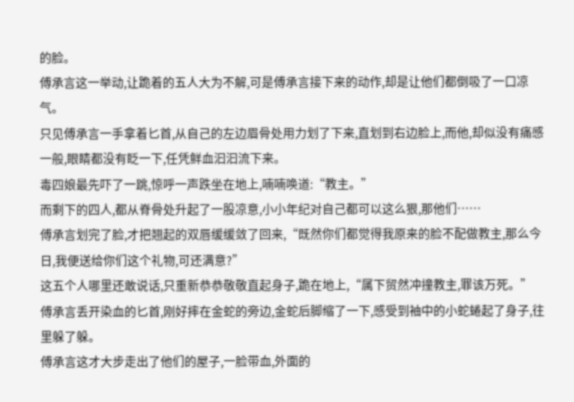的脸。
傅承言这一举动,让跪着的五人大为不解,可是傅承言接下来的动作,却是让他们都倒吸了一口凉气。
只见傅承言一手拿着匕首,从自己的左边眉骨处用力划了下来,直划到右边脸上,而他,却似没有痛感一般,眼睛都没有眨一下,任凭鲜血汩汩流下来。
毒四娘最先吓了一跳,惊呼一声跌坐在地上,喃喃唤道:“教主。”
而剩下的四人,都从脊骨处升起了一股凉意,小小年纪对自己都可以这么狠,那他们……
傅承言划完了脸,才把翘起的双唇缓缓敛了回来,“既然你们都觉得我原来的脸不配做教主,那么今日,我便送给你们这个礼物,可还满意?”
这五个人哪里还敢说话,只重新恭恭敬敬直起身子,跪在地上,“属下贸然冲撞教主,罪该万死。”
傅承言丢开染血的匕首,刚好摔在金蛇的旁边,金蛇后脚缩了一下,感受到袖中的小蛇蜷起了身子,往里躲了躲。
傅承言这才大步走出了他们的屋子,一脸带血,外面的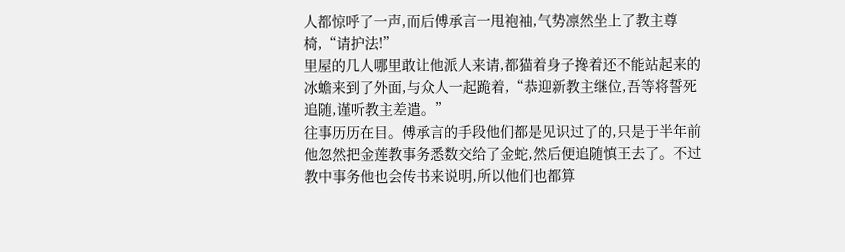人都惊呼了一声,而后傅承言一甩袍袖,气势凛然坐上了教主尊椅,“请护法!”
里屋的几人哪里敢让他派人来请,都猫着身子搀着还不能站起来的冰蟾来到了外面,与众人一起跪着,“恭迎新教主继位,吾等将誓死追随,谨听教主差遣。”
往事历历在目。傅承言的手段他们都是见识过了的,只是于半年前他忽然把金莲教事务悉数交给了金蛇,然后便追随慎王去了。不过教中事务他也会传书来说明,所以他们也都算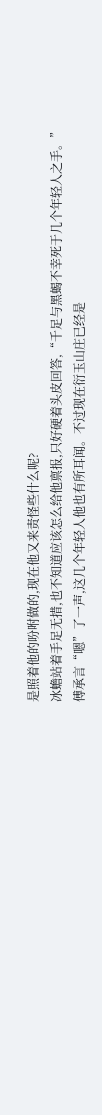是照着他的吩咐做的,现在他又来责怪些什么呢?
冰蟾站着手足无措,也不知道应该怎么给他禀报,只好硬着头皮回答,“千足与黑蝎不幸死于几个年轻人之手。”
傅承言“嗯”了一声,这几个年轻人他也有所耳闻。不过现在衍玉山庄已经是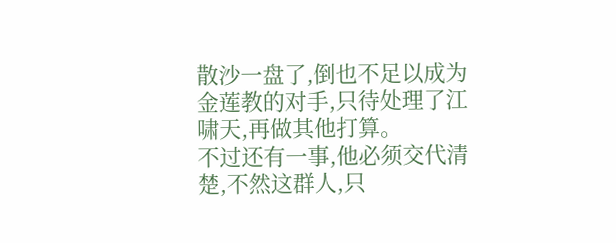散沙一盘了,倒也不足以成为金莲教的对手,只待处理了江啸天,再做其他打算。
不过还有一事,他必须交代清楚,不然这群人,只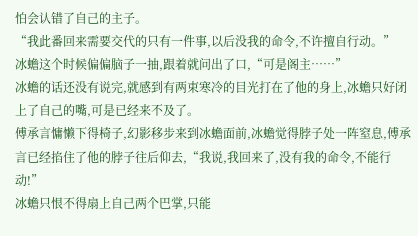怕会认错了自己的主子。
“我此番回来需要交代的只有一件事,以后没我的命令,不许擅自行动。”
冰蟾这个时候偏偏脑子一抽,跟着就问出了口,“可是阁主……”
冰蟾的话还没有说完,就感到有两束寒冷的目光打在了他的身上,冰蟾只好闭上了自己的嘴,可是已经来不及了。
傅承言慵懒下得椅子,幻影移步来到冰蟾面前,冰蟾觉得脖子处一阵窒息,傅承言已经掐住了他的脖子往后仰去,“我说,我回来了,没有我的命令,不能行动!”
冰蟾只恨不得扇上自己两个巴掌,只能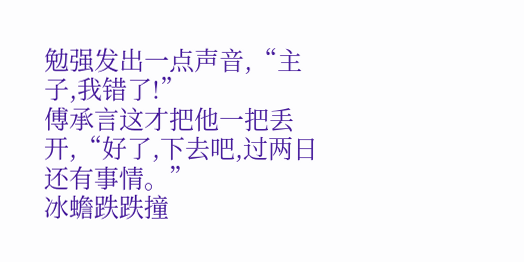勉强发出一点声音,“主子,我错了!”
傅承言这才把他一把丢开,“好了,下去吧,过两日还有事情。”
冰蟾跌跌撞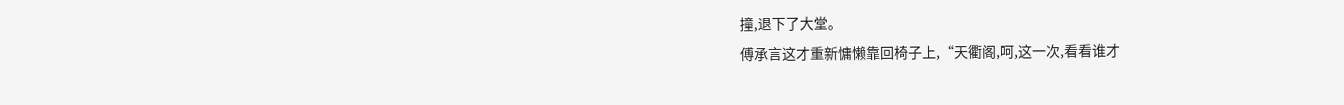撞,退下了大堂。
傅承言这才重新慵懒靠回椅子上,“天衢阁,呵,这一次,看看谁才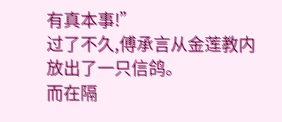有真本事!”
过了不久,傅承言从金莲教内放出了一只信鸽。
而在隔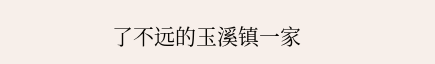了不远的玉溪镇一家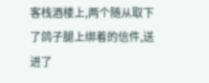客栈酒楼上,两个随从取下了鸽子腿上绑着的信件,送进了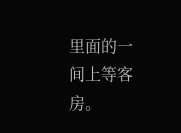里面的一间上等客房。